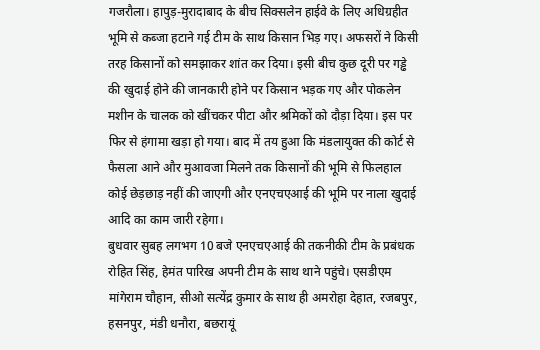गजरौला। हापुड़-मुरादाबाद के बीच सिक्सलेन हाईवे के लिए अधिग्रहीत भूमि से कब्जा हटाने गई टीम के साथ किसान भिड़ गए। अफसरों ने किसी तरह किसानों को समझाकर शांत कर दिया। इसी बीच कुछ दूरी पर गड्ढे की खुदाई होने की जानकारी होने पर किसान भड़क गए और पोकलेन मशीन के चालक को खींचकर पीटा और श्रमिकों को दौड़ा दिया। इस पर फिर से हंगामा खड़ा हो गया। बाद में तय हुआ कि मंडलायुक्त की कोर्ट से फैसला आने और मुआवजा मिलने तक किसानों की भूमि से फिलहाल कोई छेड़छाड़ नहीं की जाएगी और एनएचएआई की भूमि पर नाला खुदाई आदि का काम जारी रहेगा।
बुधवार सुबह लगभग 10 बजे एनएचएआई की तकनीकी टीम के प्रबंधक रोहित सिंह, हेमंत पारिख अपनी टीम के साथ थाने पहुंचे। एसडीएम मांगेराम चौहान, सीओ सत्येंद्र कुमार के साथ ही अमरोहा देहात, रजबपुर, हसनपुर, मंडी धनौरा, बछरायूं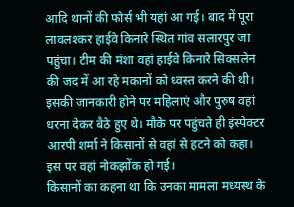आदि थानों की फोर्स भी यहां आ गई। बाद में पूरा लावलश्कर हाईवे किनारे स्थित गांव सलारपुर जा पहुंचा। टीम की मंशा वहां हाईवे किनारे सिक्सलेन की जद में आ रहे मकानों को ध्वस्त करने की थी। इसकी जानकारी होने पर महिलाएं और पुरुष वहां धरना देकर बैठे हुए थे। मौके पर पहुंचते ही इंस्पेक्टर आरपी शर्मा ने किसानों से वहां से हटने को कहा। इस पर वहां नोकझोंक हो गई।
किसानों का कहना था कि उनका मामला मध्यस्थ के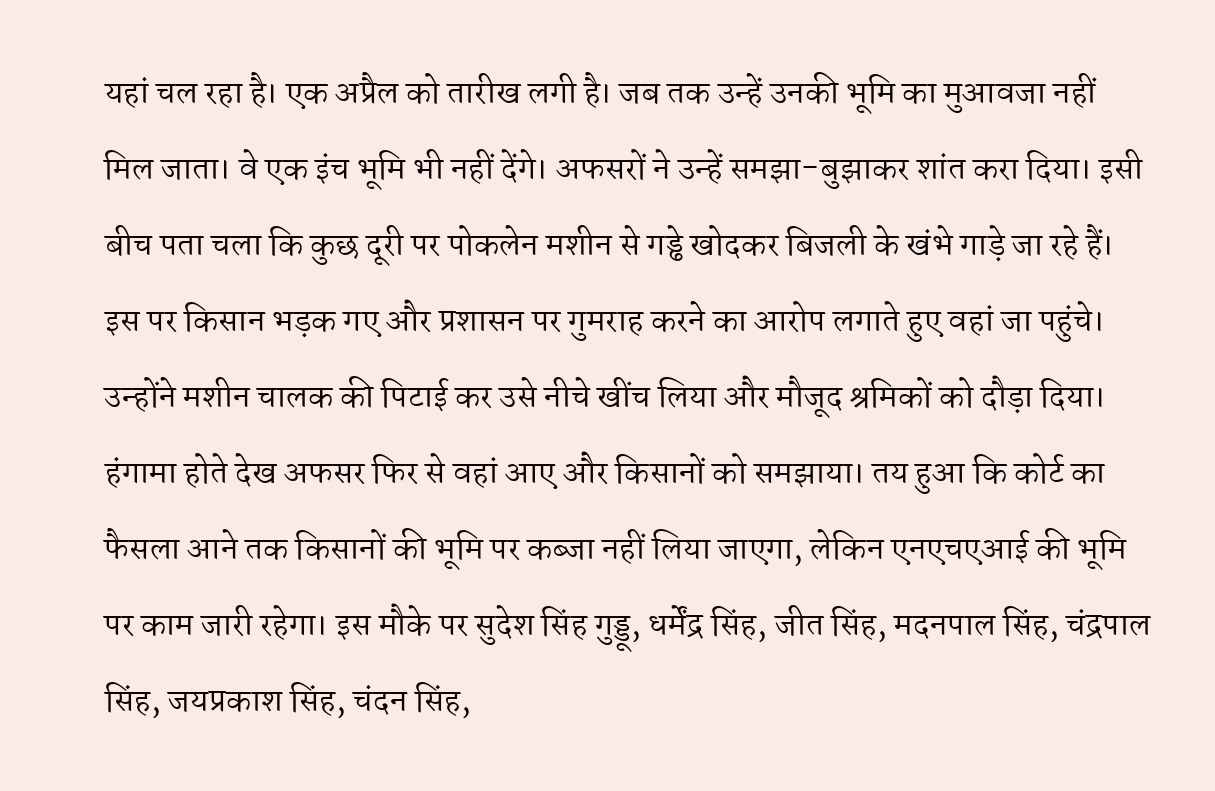यहां चल रहा है। एक अप्रैल को तारीख लगी है। जब तक उन्हें उनकी भूमि का मुआवजा नहीं मिल जाता। वे एक इंच भूमि भी नहीं देंगे। अफसरों ने उन्हें समझा-बुझाकर शांत करा दिया। इसी बीच पता चला कि कुछ दूरी पर पोकलेन मशीन से गड्ढे खोदकर बिजली के खंभे गाड़े जा रहे हैं। इस पर किसान भड़क गए और प्रशासन पर गुमराह करने का आरोप लगाते हुए वहां जा पहुंचे। उन्होंने मशीन चालक की पिटाई कर उसे नीचे खींच लिया और मौजूद श्रमिकों को दौड़ा दिया।
हंगामा होते देख अफसर फिर से वहां आए और किसानों को समझाया। तय हुआ कि कोर्ट का फैसला आने तक किसानों की भूमि पर कब्जा नहीं लिया जाएगा, लेकिन एनएचएआई की भूमि पर काम जारी रहेगा। इस मौके पर सुदेश सिंह गुड्डू, धर्मेंद्र सिंह, जीत सिंह, मदनपाल सिंह, चंद्रपाल सिंह, जयप्रकाश सिंह, चंदन सिंह,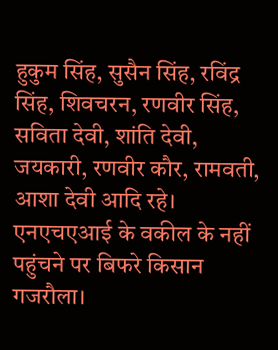हुकुम सिंह, सुसैन सिंह, रविंद्र सिंह, शिवचरन, रणवीर सिंह, सविता देवी, शांति देवी, जयकारी, रणवीर कौर, रामवती, आशा देवी आदि रहे।
एनएचएआई के वकील के नहीं पहुंचने पर बिफरे किसान
गजरौला।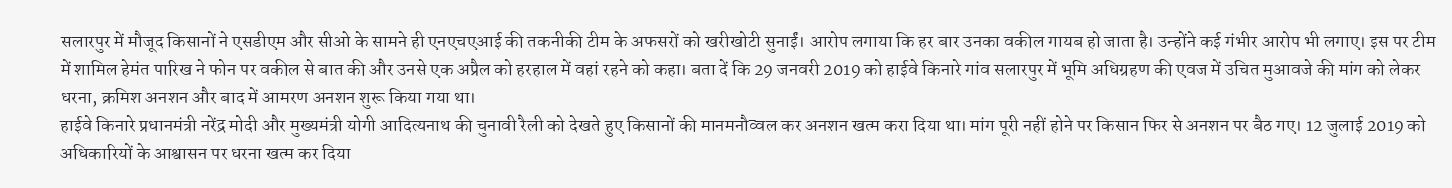सलारपुर में मौजूद किसानों ने एसडीएम और सीओ के सामने ही एनएचएआई की तकनीकी टीम के अफसरों को खरीखोटी सुनाईं। आरोप लगाया कि हर बार उनका वकील गायब हो जाता है। उन्होंने कई गंभीर आरोप भी लगाए। इस पर टीम में शामिल हेमंत पारिख ने फोन पर वकील से बात की और उनसे एक अप्रैल को हरहाल में वहां रहने को कहा। बता दें कि 29 जनवरी 2019 को हाईवे किनारे गांव सलारपुर में भूमि अधिग्रहण की एवज में उचित मुआवजे की मांग को लेकर धरना, क्रमिश अनशन और बाद में आमरण अनशन शुरू किया गया था।
हाईवे किनारे प्रधानमंत्री नरेंद्र मोदी और मुख्यमंत्री योगी आदित्यनाथ की चुनावी रैली को देखते हुए किसानों की मानमनौव्वल कर अनशन खत्म करा दिया था। मांग पूरी नहीं होने पर किसान फिर से अनशन पर बैठ गए। 12 जुलाई 2019 को अधिकारियों के आश्वासन पर धरना खत्म कर दिया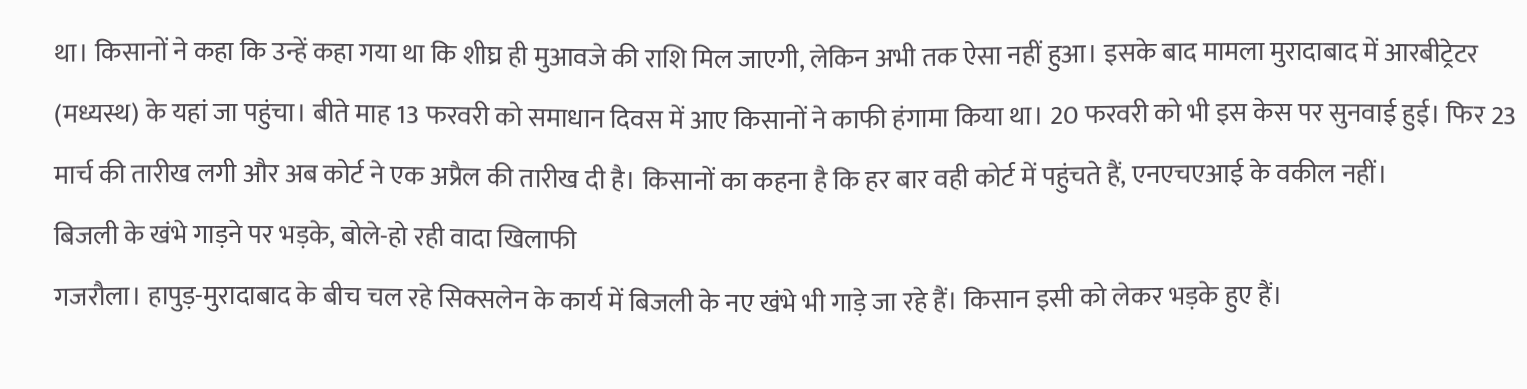था। किसानों ने कहा कि उन्हें कहा गया था कि शीघ्र ही मुआवजे की राशि मिल जाएगी, लेकिन अभी तक ऐसा नहीं हुआ। इसके बाद मामला मुरादाबाद में आरबीट्रेटर (मध्यस्थ) के यहां जा पहुंचा। बीते माह 13 फरवरी को समाधान दिवस में आए किसानों ने काफी हंगामा किया था। 20 फरवरी को भी इस केस पर सुनवाई हुई। फिर 23 मार्च की तारीख लगी और अब कोर्ट ने एक अप्रैल की तारीख दी है। किसानों का कहना है कि हर बार वही कोर्ट में पहुंचते हैं, एनएचएआई के वकील नहीं।
बिजली के खंभे गाड़ने पर भड़के, बोले-हो रही वादा खिलाफी
गजरौला। हापुड़-मुरादाबाद के बीच चल रहे सिक्सलेन के कार्य में बिजली के नए खंभे भी गाड़े जा रहे हैं। किसान इसी को लेकर भड़के हुए हैं।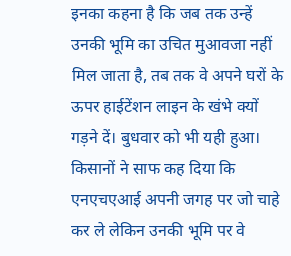इनका कहना है कि जब तक उन्हें उनकी भूमि का उचित मुआवजा नहीं मिल जाता है, तब तक वे अपने घरों के ऊपर हाईटेंशन लाइन के खंभे क्यों गड़ने दें। बुधवार को भी यही हुआ। किसानों ने साफ कह दिया कि एनएचएआई अपनी जगह पर जो चाहे कर ले लेकिन उनकी भूमि पर वे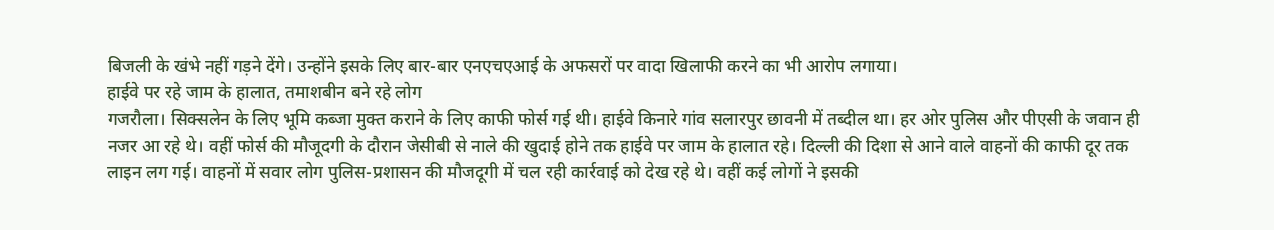बिजली के खंभे नहीं गड़ने देंगे। उन्होंने इसके लिए बार-बार एनएचएआई के अफसरों पर वादा खिलाफी करने का भी आरोप लगाया।
हाईवे पर रहे जाम के हालात, तमाशबीन बने रहे लोग
गजरौला। सिक्सलेन के लिए भूमि कब्जा मुक्त कराने के लिए काफी फोर्स गई थी। हाईवे किनारे गांव सलारपुर छावनी में तब्दील था। हर ओर पुलिस और पीएसी के जवान ही नजर आ रहे थे। वहीं फोर्स की मौजूदगी के दौरान जेसीबी से नाले की खुदाई होने तक हाईवे पर जाम के हालात रहे। दिल्ली की दिशा से आने वाले वाहनों की काफी दूर तक लाइन लग गई। वाहनों में सवार लोग पुलिस-प्रशासन की मौजदूगी में चल रही कार्रवाई को देख रहे थे। वहीं कई लोगों ने इसकी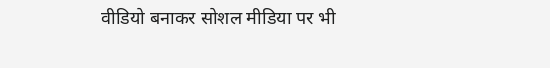वीडियो बनाकर सोशल मीडिया पर भी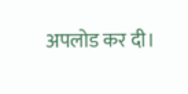अपलोड कर दी।